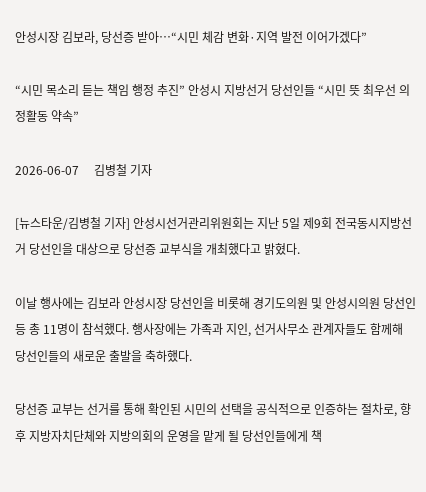안성시장 김보라, 당선증 받아…“시민 체감 변화·지역 발전 이어가겠다”

“시민 목소리 듣는 책임 행정 추진” 안성시 지방선거 당선인들 “시민 뜻 최우선 의정활동 약속”

2026-06-07     김병철 기자

[뉴스타운/김병철 기자] 안성시선거관리위원회는 지난 5일 제9회 전국동시지방선거 당선인을 대상으로 당선증 교부식을 개최했다고 밝혔다.

이날 행사에는 김보라 안성시장 당선인을 비롯해 경기도의원 및 안성시의원 당선인 등 총 11명이 참석했다. 행사장에는 가족과 지인, 선거사무소 관계자들도 함께해 당선인들의 새로운 출발을 축하했다.

당선증 교부는 선거를 통해 확인된 시민의 선택을 공식적으로 인증하는 절차로, 향후 지방자치단체와 지방의회의 운영을 맡게 될 당선인들에게 책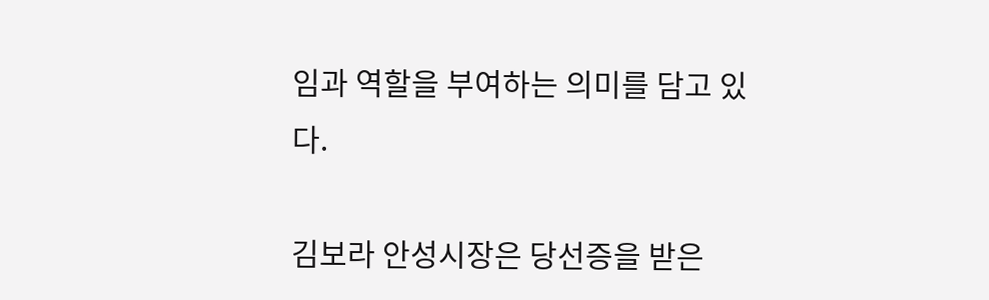임과 역할을 부여하는 의미를 담고 있다.

김보라 안성시장은 당선증을 받은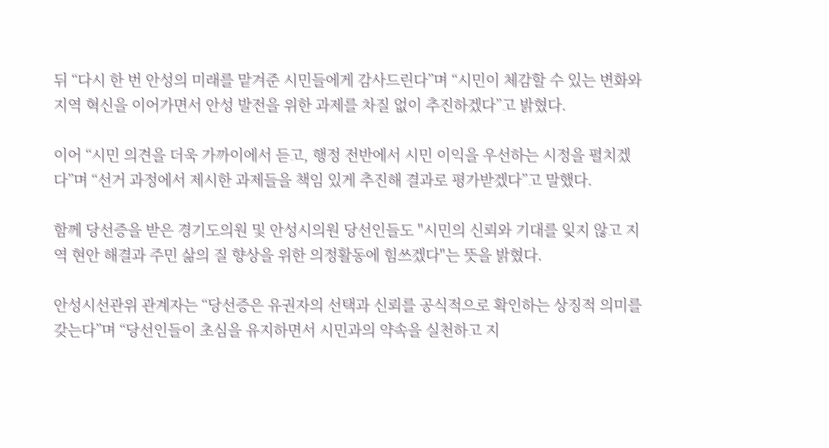뒤 “다시 한 번 안성의 미래를 맡겨준 시민들에게 감사드린다”며 “시민이 체감할 수 있는 변화와 지역 혁신을 이어가면서 안성 발전을 위한 과제를 차질 없이 추진하겠다”고 밝혔다.

이어 “시민 의견을 더욱 가까이에서 듣고, 행정 전반에서 시민 이익을 우선하는 시정을 펼치겠다”며 “선거 과정에서 제시한 과제들을 책임 있게 추진해 결과로 평가받겠다”고 말했다.

함께 당선증을 받은 경기도의원 및 안성시의원 당선인들도 "시민의 신뢰와 기대를 잊지 않고 지역 현안 해결과 주민 삶의 질 향상을 위한 의정활동에 힘쓰겠다"는 뜻을 밝혔다.

안성시선관위 관계자는 “당선증은 유권자의 선택과 신뢰를 공식적으로 확인하는 상징적 의미를 갖는다”며 “당선인들이 초심을 유지하면서 시민과의 약속을 실천하고 지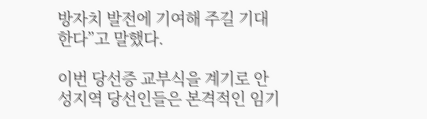방자치 발전에 기여해 주길 기대한다”고 말했다.

이번 당선증 교부식을 계기로 안성지역 당선인들은 본격적인 임기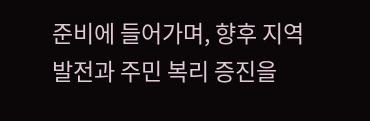준비에 들어가며, 향후 지역 발전과 주민 복리 증진을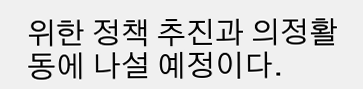위한 정책 추진과 의정활동에 나설 예정이다.